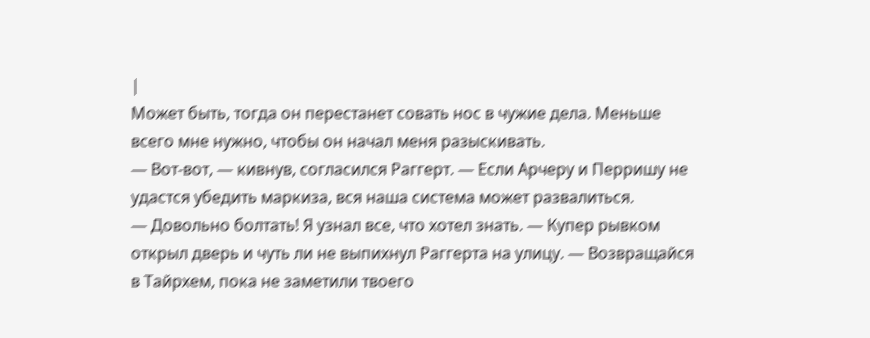|
Может быть, тогда он перестанет совать нос в чужие дела. Меньше всего мне нужно, чтобы он начал меня разыскивать.
— Вот-вот, — кивнув, согласился Раггерт. — Если Арчеру и Перришу не удастся убедить маркиза, вся наша система может развалиться.
— Довольно болтать! Я узнал все, что хотел знать. — Купер рывком открыл дверь и чуть ли не выпихнул Раггерта на улицу. — Возвращайся в Тайрхем, пока не заметили твоего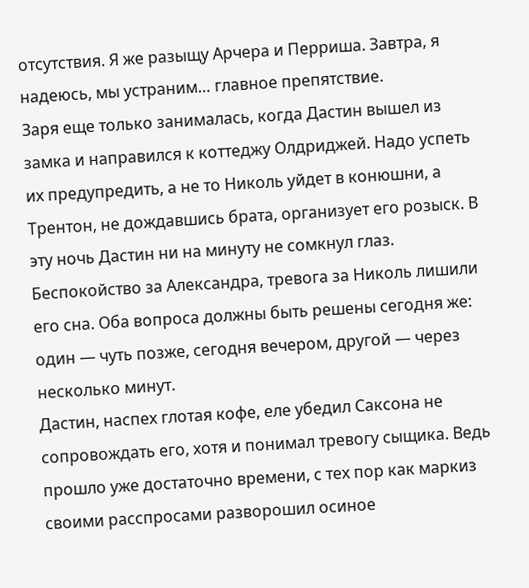отсутствия. Я же разыщу Арчера и Перриша. Завтра, я надеюсь, мы устраним… главное препятствие.
Заря еще только занималась, когда Дастин вышел из замка и направился к коттеджу Олдриджей. Надо успеть их предупредить, а не то Николь уйдет в конюшни, а Трентон, не дождавшись брата, организует его розыск. В эту ночь Дастин ни на минуту не сомкнул глаз. Беспокойство за Александра, тревога за Николь лишили его сна. Оба вопроса должны быть решены сегодня же: один — чуть позже, сегодня вечером, другой — через несколько минут.
Дастин, наспех глотая кофе, еле убедил Саксона не сопровождать его, хотя и понимал тревогу сыщика. Ведь прошло уже достаточно времени, с тех пор как маркиз своими расспросами разворошил осиное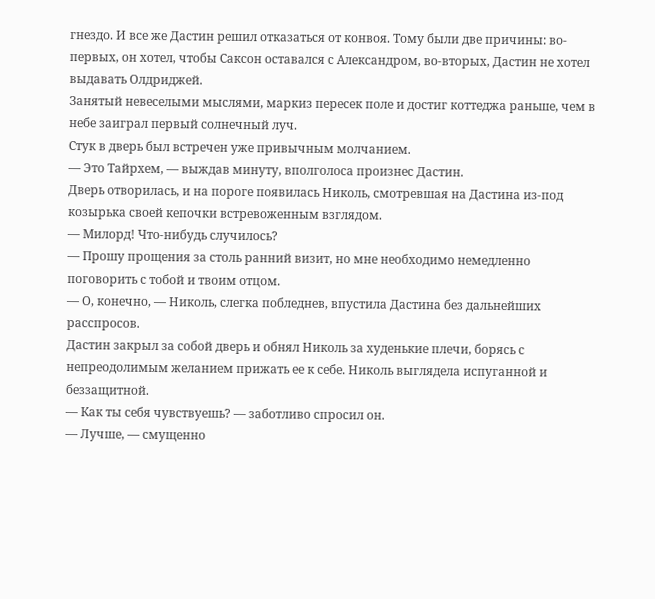гнездо. И все же Дастин решил отказаться от конвоя. Тому были две причины: во-первых, он хотел, чтобы Саксон оставался с Александром, во-вторых, Дастин не хотел выдавать Олдриджей.
Занятый невеселыми мыслями, маркиз пересек поле и достиг коттеджа раньше, чем в небе заиграл первый солнечный луч.
Стук в дверь был встречен уже привычным молчанием.
— Это Тайрхем, — выждав минуту, вполголоса произнес Дастин.
Дверь отворилась, и на пороге появилась Николь, смотревшая на Дастина из-под козырька своей кепочки встревоженным взглядом.
— Милорд! Что-нибудь случилось?
— Прошу прощения за столь ранний визит, но мне необходимо немедленно поговорить с тобой и твоим отцом.
— О, конечно, — Николь, слегка побледнев, впустила Дастина без дальнейших расспросов.
Дастин закрыл за собой дверь и обнял Николь за худенькие плечи, борясь с непреодолимым желанием прижать ее к себе. Николь выглядела испуганной и беззащитной.
— Как ты себя чувствуешь? — заботливо спросил он.
— Лучше, — смущенно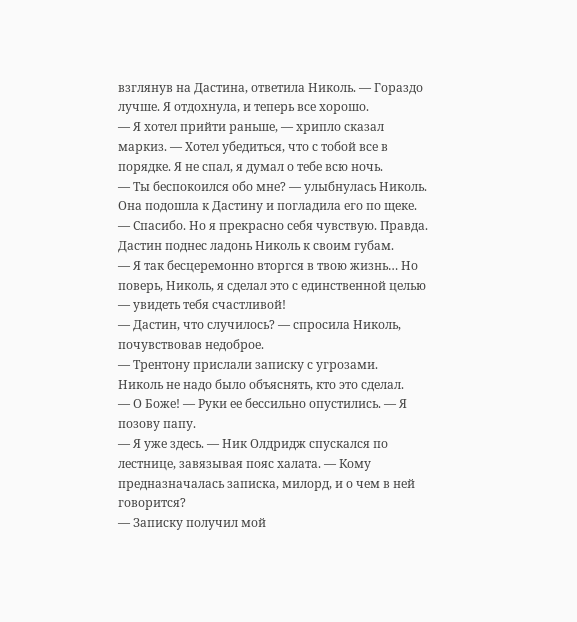взглянув на Дастина, ответила Николь. — Гораздо лучше. Я отдохнула, и теперь все хорошо.
— Я хотел прийти раньше, — хрипло сказал маркиз. — Хотел убедиться, что с тобой все в порядке. Я не спал, я думал о тебе всю ночь.
— Ты беспокоился обо мне? — улыбнулась Николь. Она подошла к Дастину и погладила его по щеке. — Спасибо. Но я прекрасно себя чувствую. Правда.
Дастин поднес ладонь Николь к своим губам.
— Я так бесцеремонно вторгся в твою жизнь… Но поверь, Николь, я сделал это с единственной целью — увидеть тебя счастливой!
— Дастин, что случилось? — спросила Николь, почувствовав недоброе.
— Трентону прислали записку с угрозами.
Николь не надо было объяснять, кто это сделал.
— О Боже! — Руки ее бессильно опустились. — Я позову папу.
— Я уже здесь. — Ник Олдридж спускался по лестнице, завязывая пояс халата. — Кому предназначалась записка, милорд, и о чем в ней говорится?
— Записку получил мой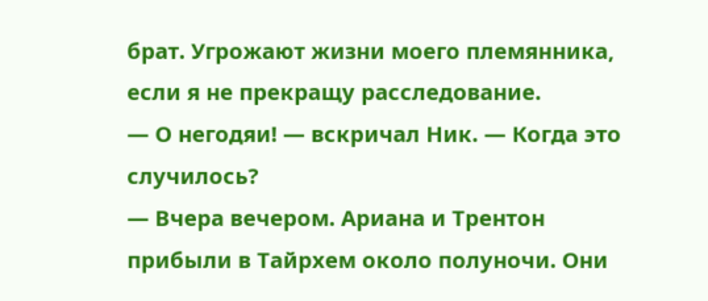брат. Угрожают жизни моего племянника, если я не прекращу расследование.
— О негодяи! — вскричал Ник. — Когда это случилось?
— Вчера вечером. Ариана и Трентон прибыли в Тайрхем около полуночи. Они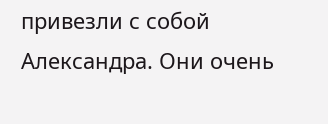привезли с собой Александра. Они очень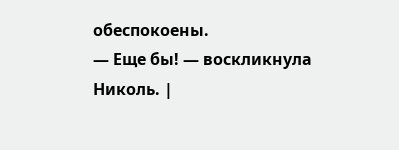обеспокоены.
— Еще бы! — воскликнула Николь. |